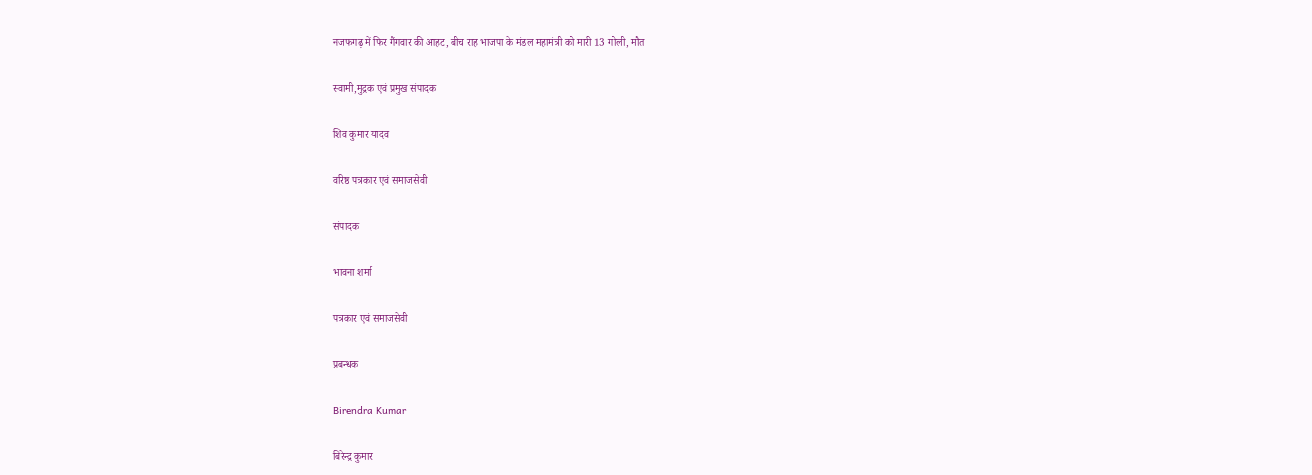नजफगढ़ में फिर गैंगवार की आहट, बीच राह भाजपा के मंडल महामंत्री को मारी 13 गोली, मौत

स्वामी,मुद्रक एवं प्रमुख संपादक

शिव कुमार यादव

वरिष्ठ पत्रकार एवं समाजसेवी

संपादक

भावना शर्मा

पत्रकार एवं समाजसेवी

प्रबन्धक

Birendra Kumar

बिरेन्द्र कुमार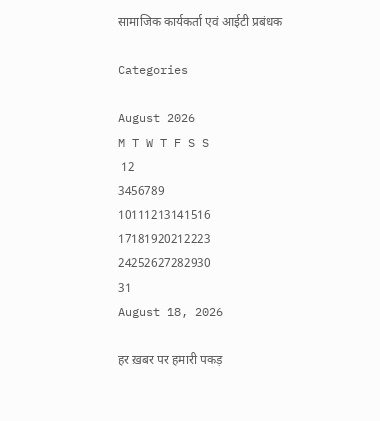सामाजिक कार्यकर्ता एवं आईटी प्रबंधक

Categories

August 2026
M T W T F S S
 12
3456789
10111213141516
17181920212223
24252627282930
31
August 18, 2026

हर ख़बर पर हमारी पकड़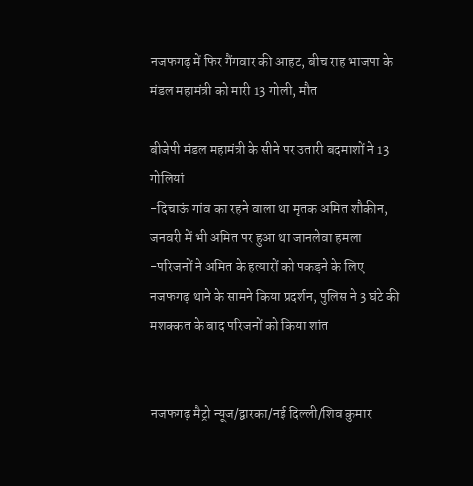नजफगढ़ में फिर गैंगवार की आहट, बीच राह भाजपा के मंडल महामंत्री को मारी 13 गोली, मौत

बीजेपी मंडल महामंत्री के सीने पर उतारी बदमाशों ने 13 गोलियां
-दिचाऊं गांव का रहने वाला था मृतक अमित शौकीन, जनवरी में भी अमित पर हुआ था जानलेवा हमला -परिजनों ने अमित के हत्यारों को पकड़ने के लिए नजफगढ़ थाने के सामने किया प्रदर्शन, पुलिस ने 3 घंटे की मशक्कत के बाद परिजनों को किया शांत


नजफगढ़ मैट्रो न्यूज/द्वारका/नई दिल्ली/शिव कुमार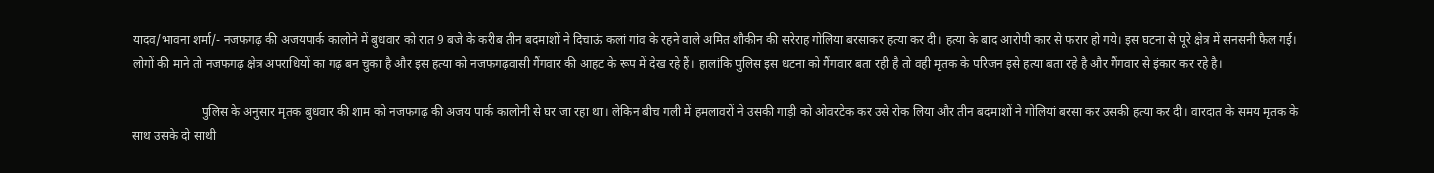यादव/भावना शर्मा/- नजफगढ़ की अजयपार्क कालोने में बुधवार को रात 9 बजे के करीब तीन बदमाशों ने दिचाऊं कलां गांव के रहने वाले अमित शौकीन की सरेराह गोलिया बरसाकर हत्या कर दी। हत्या के बाद आरोपी कार से फरार हो गये। इस घटना से पूरे क्षेत्र में सनसनी फैल गई। लोगों की माने तो नजफगढ़ क्षेत्र अपराधियों का गढ़ बन चुका है और इस हत्या को नजफगढ़वासी गैंगवार की आहट के रूप में देख रहे हैं। हालांकि पुलिस इस धटना को गैंगवार बता रही है तो वही मृतक के परिजन इसे हत्या बता रहे है और गैंगवार से इंकार कर रहे है।

                      पुलिस के अनुसार मृतक बुधवार की शाम को नजफगढ़ की अजय पार्क कालोनी से घर जा रहा था। लेकिन बीच गली में हमलावरों ने उसकी गाड़ी को ओवरटेक कर उसे रोक लिया और तीन बदमाशों ने गोलियां बरसा कर उसकी हत्या कर दी। वारदात के समय मृतक के साथ उसके दो साथी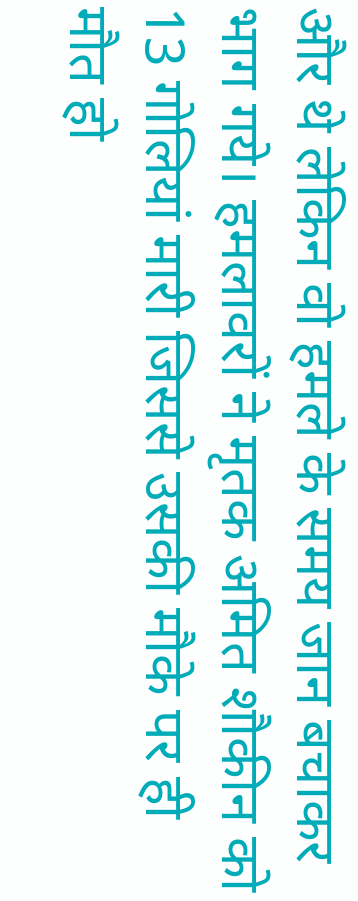और थे लेकिन वो हमले के समय जान बचाकर भाग गये। हमलावरों ने मृतक अमित शौकीन को 13 गोलियां मारी जिससे उसकी मौके पर ही मौत हो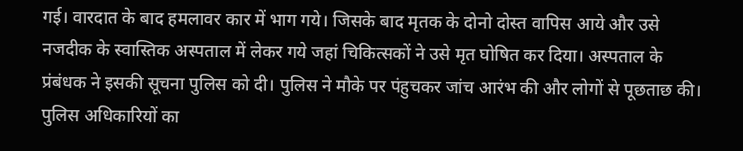गई। वारदात के बाद हमलावर कार में भाग गये। जिसके बाद मृतक के दोनो दोस्त वापिस आये और उसे नजदीक के स्वास्तिक अस्पताल में लेकर गये जहां चिकित्सकों ने उसे मृत घोषित कर दिया। अस्पताल के प्रंबंधक ने इसकी सूचना पुलिस को दी। पुलिस ने मौके पर पंहुचकर जांच आरंभ की और लोगों से पूछताछ की। पुलिस अधिकारियों का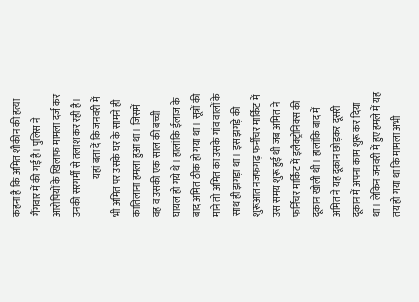कहना है कि अमित शौकीन की हत्या गैंगवार में की गई है। पुलिस ने आरोपियों के खिलाफ मामला दर्ज कर उनकी सरगर्मी से तलाश कर रही है।
                    यहां बता दें कि जनवरी में भी अमित पर उसके घर के सामने ही कातिलाना हमला हुआ था। जिसमें वह व उसकी एक साल की बच्ची घायल हो गये थे। हालांकि ईलाज के बाद अमित ठीक हो गया था। सूत्रों की माने तो अमित का उसके गांव वालों के साथ ही झगड़ा था। इस झगड़े की शुरूआत नजफगढ़ फर्नीचर मार्किट में उस समय शुरू हुई थी जब अमित ने फर्निचर मार्किट में इलैक्ट्रोनिक्स की दूकान खोली थी। हालांकि बाद में अमित ने यह दूकान छोड़कर दूसरी दूकान में अपना काम शुरू कर दिया था। लेकिन जनवरी में हुए हमले में यह तय हो गया था कि मामला अभी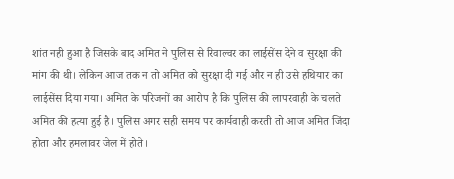शांत नही हुआ है जिसके बाद अमित ने पुलिस से रिवाल्वर का लाईसेंस देने व सुरक्षा की मांग की थी। लेकिन आज तक न तो अमित को सुरक्षा दी गई और न ही उसे हथियार का लाईसेंस दिया गया। अमित के परिजनों का आरोप है कि पुलिस की लापरवाही के चलते अमित की हत्या हुई है। पुलिस अगर सही समय पर कार्यवाही करती तो आज अमित जिंदा होता और हमलावर जेल में होते।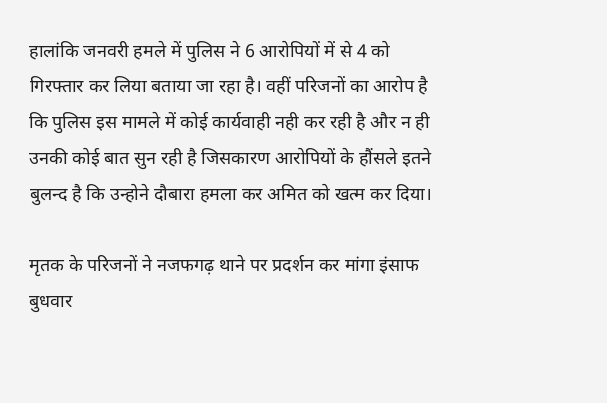हालांकि जनवरी हमले में पुलिस ने 6 आरोपियों में से 4 को गिरफ्तार कर लिया बताया जा रहा है। वहीं परिजनों का आरोप है कि पुलिस इस मामले में कोई कार्यवाही नही कर रही है और न ही उनकी कोई बात सुन रही है जिसकारण आरोपियों के हौंसले इतने बुलन्द है कि उन्होने दौबारा हमला कर अमित को खत्म कर दिया।

मृतक के परिजनों ने नजफगढ़ थाने पर प्रदर्शन कर मांगा इंसाफ
बुधवार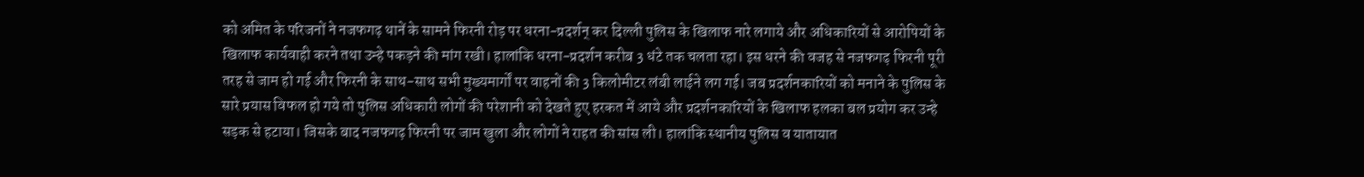को अमित के परिजनों ने नजफगढ़ थानें के सामने फिरनी रोड़ पर धरना-प्रदर्शन् कर दिल्ली पुलिस के खिलाफ नारे लगाये और अधिकारियों से आरोपियों के खिलाफ कार्यवाही करने तथा उन्हे पकड़ने की मांग रखी। हालांकि धरना-प्रदर्शन करीब 3 धंटे तक चलता रहा। इस धरने की वजह से नजफगढ़ फिरनी पूरी तरह से जाम हो गई और फिरनी के साथ-साथ सभी मुख्यमार्गों पर वाहनों की 3 किलोमीटर लंबी लाईने लग गई। जब प्रदर्शनकारियों को मनाने के पुलिस के सारे प्रयास विफल हो गये तो पुलिस अधिकारी लोगों की परेशानी को देखते हुए हरकत में आये और प्रदर्शनकारियों के खिलाफ हलका बल प्रयोग कर उन्हे सड़क से हटाया। जिसके बाद नजफगढ़ फिरनी पर जाम खुला और लोगों ने राहत की सांस ली। हालांकि स्थानीय पुलिस व यातायात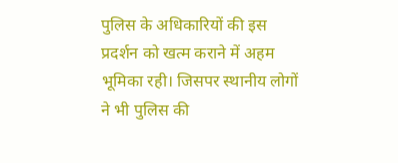पुलिस के अधिकारियों की इस प्रदर्शन को खत्म कराने में अहम भूमिका रही। जिसपर स्थानीय लोगों ने भी पुलिस की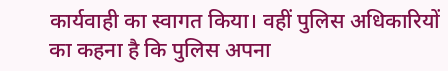कार्यवाही का स्वागत किया। वहीं पुलिस अधिकारियों का कहना है कि पुलिस अपना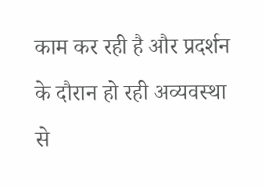काम कर रही है और प्रदर्शन के दौरान हो रही अव्यवस्था से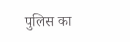पुलिस का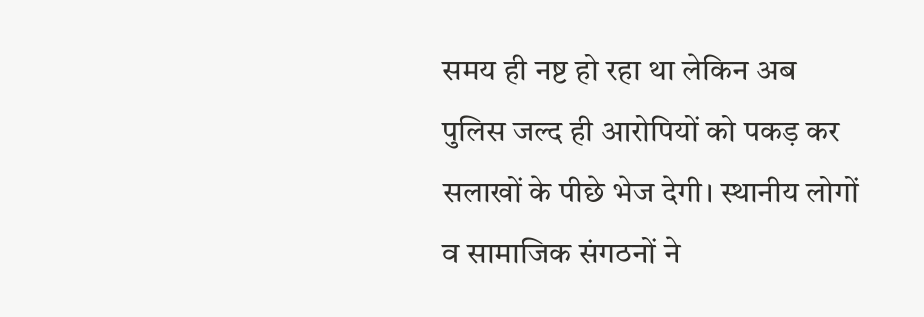समय ही नष्ट हो रहा था लेकिन अब पुलिस जल्द ही आरोपियों को पकड़ कर सलाखों के पीछे भेज देगी। स्थानीय लोगों व सामाजिक संगठनों ने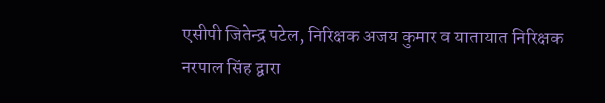एसीपी जितेन्द्र पटेल, निरिक्षक अजय कुमार व यातायात निरिक्षक नरपाल सिंह द्वारा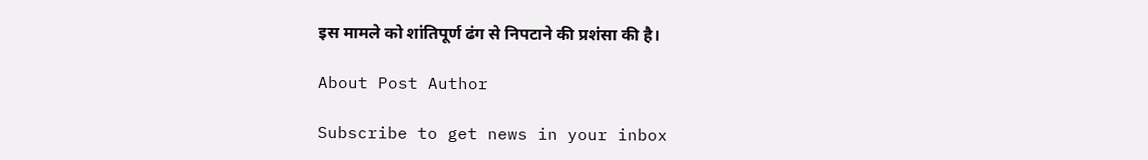इस मामले को शांतिपूर्ण ढंग से निपटाने की प्रशंसा की है।

About Post Author

Subscribe to get news in your inbox